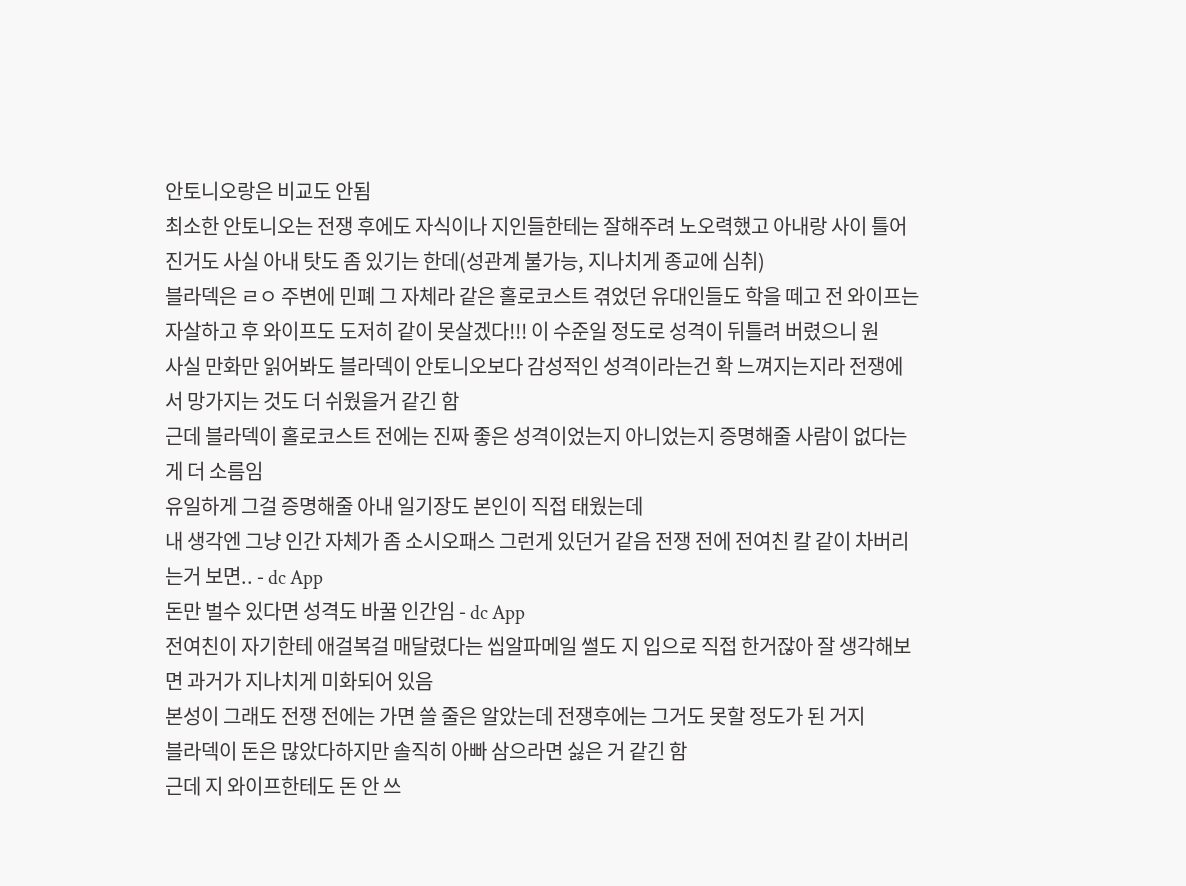안토니오랑은 비교도 안됨
최소한 안토니오는 전쟁 후에도 자식이나 지인들한테는 잘해주려 노오력했고 아내랑 사이 틀어진거도 사실 아내 탓도 좀 있기는 한데(성관계 불가능, 지나치게 종교에 심취)
블라덱은 ㄹㅇ 주변에 민폐 그 자체라 같은 홀로코스트 겪었던 유대인들도 학을 떼고 전 와이프는 자살하고 후 와이프도 도저히 같이 못살겠다!!! 이 수준일 정도로 성격이 뒤틀려 버렸으니 원
사실 만화만 읽어봐도 블라덱이 안토니오보다 감성적인 성격이라는건 확 느껴지는지라 전쟁에서 망가지는 것도 더 쉬웠을거 같긴 함
근데 블라덱이 홀로코스트 전에는 진짜 좋은 성격이었는지 아니었는지 증명해줄 사람이 없다는게 더 소름임
유일하게 그걸 증명해줄 아내 일기장도 본인이 직접 태웠는데
내 생각엔 그냥 인간 자체가 좀 소시오패스 그런게 있던거 같음 전쟁 전에 전여친 칼 같이 차버리는거 보면.. - dc App
돈만 벌수 있다면 성격도 바꿀 인간임 - dc App
전여친이 자기한테 애걸복걸 매달렸다는 씹알파메일 썰도 지 입으로 직접 한거잖아 잘 생각해보면 과거가 지나치게 미화되어 있음
본성이 그래도 전쟁 전에는 가면 쓸 줄은 알았는데 전쟁후에는 그거도 못할 정도가 된 거지
블라덱이 돈은 많았다하지만 솔직히 아빠 삼으라면 싫은 거 같긴 함
근데 지 와이프한테도 돈 안 쓰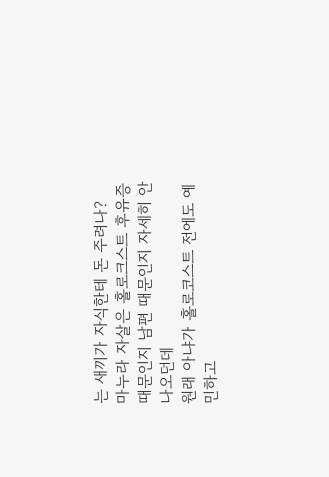는 새끼가 자식한테 돈 주려나?
마누라 자살은 홀로크스트 후유증 때문인지 남편 때문인지 자세히 안 나오던데
원래 아냐가 홀로코스트 전에도 예민하고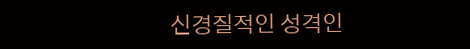신경질적인 성격인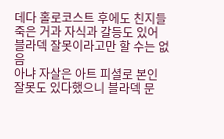데다 홀로코스트 후에도 친지들 죽은 거과 자식과 갈등도 있어 블라덱 잘못이라고만 할 수는 없음
아냐 자살은 아트 피셜로 본인 잘못도 있다했으니 블라덱 문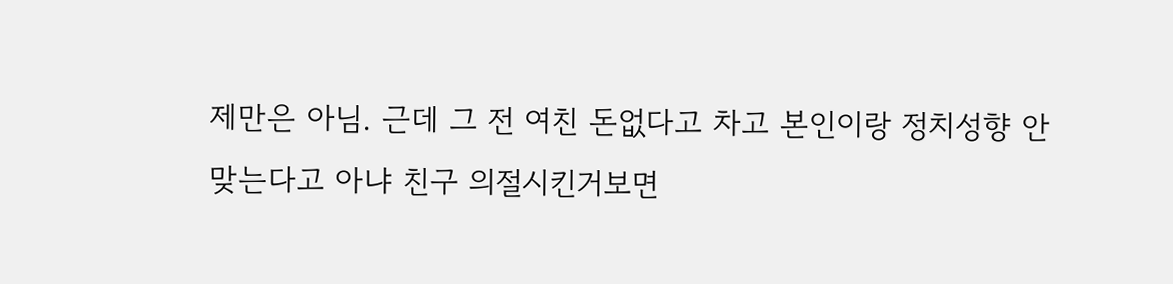제만은 아님. 근데 그 전 여친 돈없다고 차고 본인이랑 정치성향 안 맞는다고 아냐 친구 의절시킨거보면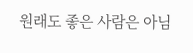원래도 좋은 사람은 아님